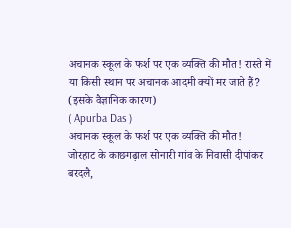अचानक स्कूल के फर्श पर एक व्यक्ति की मौत! रास्ते में या किसी स्थान पर अचानक आदमी क्यों मर जाते हैं? (इसके वैज्ञानिक कारण)
( Apurba Das )
अचानक स्कूल के फर्श पर एक व्यक्ति की मौत!
जोरहाट के काछगढ़ाल सोनारी गांव के निवासी दीपांकर बरदलै,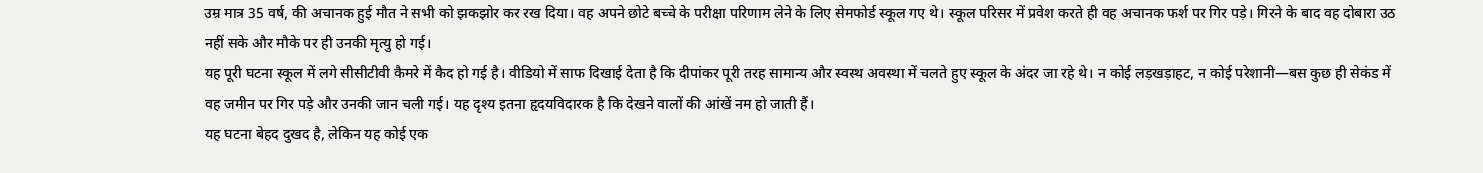उम्र मात्र 35 वर्ष, की अचानक हुई मौत ने सभी को झकझोर कर रख दिया। वह अपने छोटे बच्चे के परीक्षा परिणाम लेने के लिए सेमफोर्ड स्कूल गए थे। स्कूल परिसर में प्रवेश करते ही वह अचानक फर्श पर गिर पड़े। गिरने के बाद वह दोबारा उठ नहीं सके और मौके पर ही उनकी मृत्यु हो गई।
यह पूरी घटना स्कूल में लगे सीसीटीवी कैमरे में कैद हो गई है। वीडियो में साफ दिखाई देता है कि दीपांकर पूरी तरह सामान्य और स्वस्थ अवस्था में चलते हुए स्कूल के अंदर जा रहे थे। न कोई लड़खड़ाहट, न कोई परेशानी—बस कुछ ही सेकंड में वह जमीन पर गिर पड़े और उनकी जान चली गई। यह दृश्य इतना हृदयविदारक है कि देखने वालों की आंखें नम हो जाती हैं।
यह घटना बेहद दुखद है, लेकिन यह कोई एक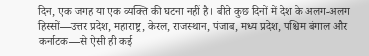दिन, एक जगह या एक व्यक्ति की घटना नहीं है। बीते कुछ दिनों में देश के अलग-अलग हिस्सों—उत्तर प्रदेश, महाराष्ट्र, केरल, राजस्थान, पंजाब, मध्य प्रदेश, पश्चिम बंगाल और कर्नाटक—से ऐसी ही कई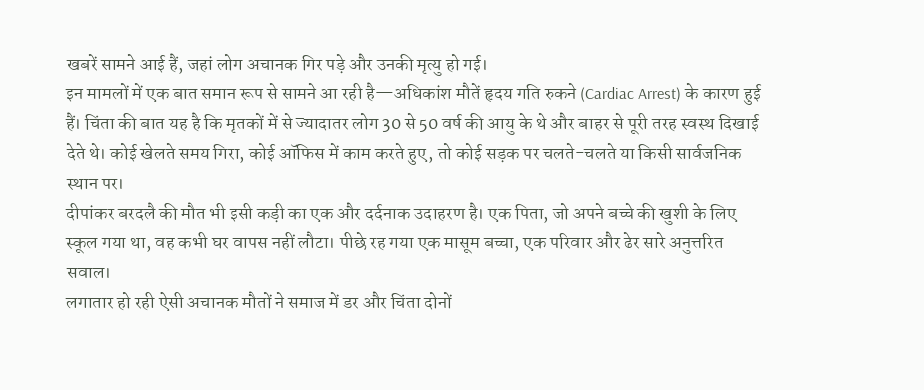खबरें सामने आई हैं, जहां लोग अचानक गिर पड़े और उनकी मृत्यु हो गई।
इन मामलों में एक बात समान रूप से सामने आ रही है—अधिकांश मौतें हृदय गति रुकने (Cardiac Arrest) के कारण हुई हैं। चिंता की बात यह है कि मृतकों में से ज्यादातर लोग 30 से 50 वर्ष की आयु के थे और बाहर से पूरी तरह स्वस्थ दिखाई देते थे। कोई खेलते समय गिरा, कोई ऑफिस में काम करते हुए, तो कोई सड़क पर चलते-चलते या किसी सार्वजनिक स्थान पर।
दीपांकर बरदलै की मौत भी इसी कड़ी का एक और दर्दनाक उदाहरण है। एक पिता, जो अपने बच्चे की खुशी के लिए स्कूल गया था, वह कभी घर वापस नहीं लौटा। पीछे रह गया एक मासूम बच्चा, एक परिवार और ढेर सारे अनुत्तरित सवाल।
लगातार हो रही ऐसी अचानक मौतों ने समाज में डर और चिंता दोनों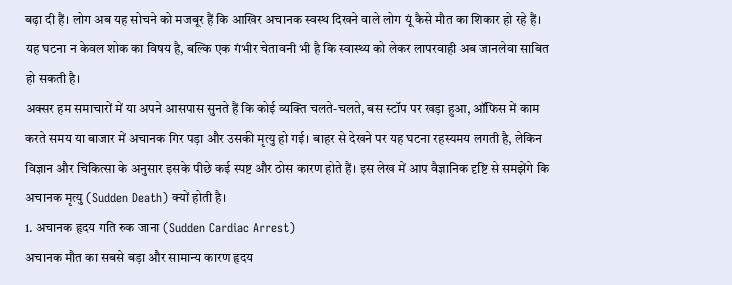बढ़ा दी हैं। लोग अब यह सोचने को मजबूर हैं कि आखिर अचानक स्वस्थ दिखने वाले लोग यूं कैसे मौत का शिकार हो रहे हैं। यह घटना न केवल शोक का विषय है, बल्कि एक गंभीर चेतावनी भी है कि स्वास्थ्य को लेकर लापरवाही अब जानलेवा साबित हो सकती है।
अक्सर हम समाचारों में या अपने आसपास सुनते हैं कि कोई व्यक्ति चलते-चलते, बस स्टॉप पर खड़ा हुआ, ऑफिस में काम करते समय या बाजार में अचानक गिर पड़ा और उसकी मृत्यु हो गई। बाहर से देखने पर यह घटना रहस्यमय लगती है, लेकिन विज्ञान और चिकित्सा के अनुसार इसके पीछे कई स्पष्ट और ठोस कारण होते हैं। इस लेख में आप वैज्ञानिक दृष्टि से समझेंगे कि अचानक मृत्यु (Sudden Death) क्यों होती है।
1. अचानक हृदय गति रुक जाना (Sudden Cardiac Arrest)
अचानक मौत का सबसे बड़ा और सामान्य कारण हृदय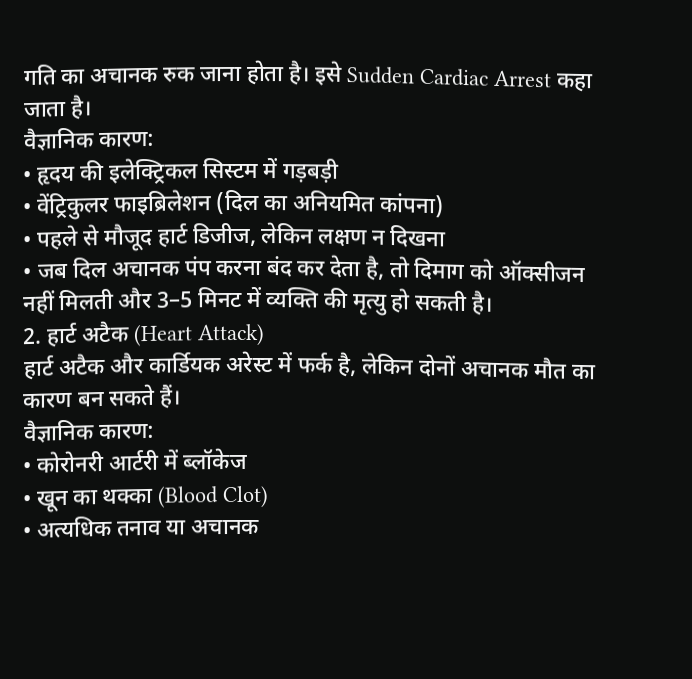गति का अचानक रुक जाना होता है। इसे Sudden Cardiac Arrest कहा जाता है।
वैज्ञानिक कारण:
• हृदय की इलेक्ट्रिकल सिस्टम में गड़बड़ी
• वेंट्रिकुलर फाइब्रिलेशन (दिल का अनियमित कांपना)
• पहले से मौजूद हार्ट डिजीज, लेकिन लक्षण न दिखना
• जब दिल अचानक पंप करना बंद कर देता है, तो दिमाग को ऑक्सीजन नहीं मिलती और 3–5 मिनट में व्यक्ति की मृत्यु हो सकती है।
2. हार्ट अटैक (Heart Attack)
हार्ट अटैक और कार्डियक अरेस्ट में फर्क है, लेकिन दोनों अचानक मौत का कारण बन सकते हैं।
वैज्ञानिक कारण:
• कोरोनरी आर्टरी में ब्लॉकेज
• खून का थक्का (Blood Clot)
• अत्यधिक तनाव या अचानक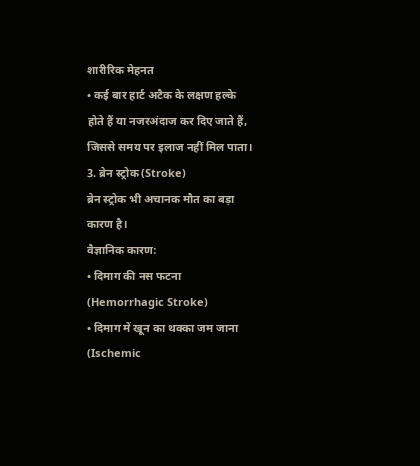शारीरिक मेहनत
• कई बार हार्ट अटैक के लक्षण हल्के होते हैं या नजरअंदाज कर दिए जाते हैं, जिससे समय पर इलाज नहीं मिल पाता।
3. ब्रेन स्ट्रोक (Stroke)
ब्रेन स्ट्रोक भी अचानक मौत का बड़ा कारण है।
वैज्ञानिक कारण:
• दिमाग की नस फटना (Hemorrhagic Stroke)
• दिमाग में खून का थक्का जम जाना (Ischemic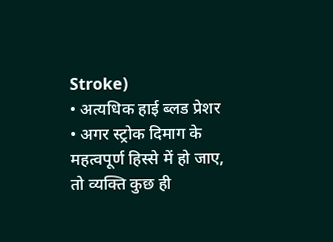Stroke)
• अत्यधिक हाई ब्लड प्रेशर
• अगर स्ट्रोक दिमाग के महत्वपूर्ण हिस्से में हो जाए, तो व्यक्ति कुछ ही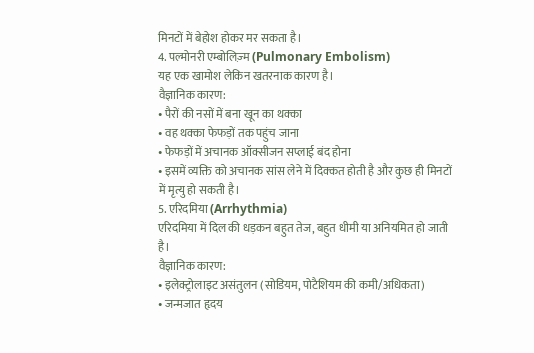मिनटों में बेहोश होकर मर सकता है।
4. पल्मोनरी एम्बोलिज़्म (Pulmonary Embolism)
यह एक खामोश लेकिन खतरनाक कारण है।
वैज्ञानिक कारण:
• पैरों की नसों में बना खून का थक्का
• वह थक्का फेफड़ों तक पहुंच जाना
• फेफड़ों में अचानक ऑक्सीजन सप्लाई बंद होना
• इसमें व्यक्ति को अचानक सांस लेने में दिक्कत होती है और कुछ ही मिनटों में मृत्यु हो सकती है।
5. एरिदमिया (Arrhythmia)
एरिदमिया में दिल की धड़कन बहुत तेज, बहुत धीमी या अनियमित हो जाती है।
वैज्ञानिक कारण:
• इलेक्ट्रोलाइट असंतुलन (सोडियम, पोटैशियम की कमी/अधिकता)
• जन्मजात हृदय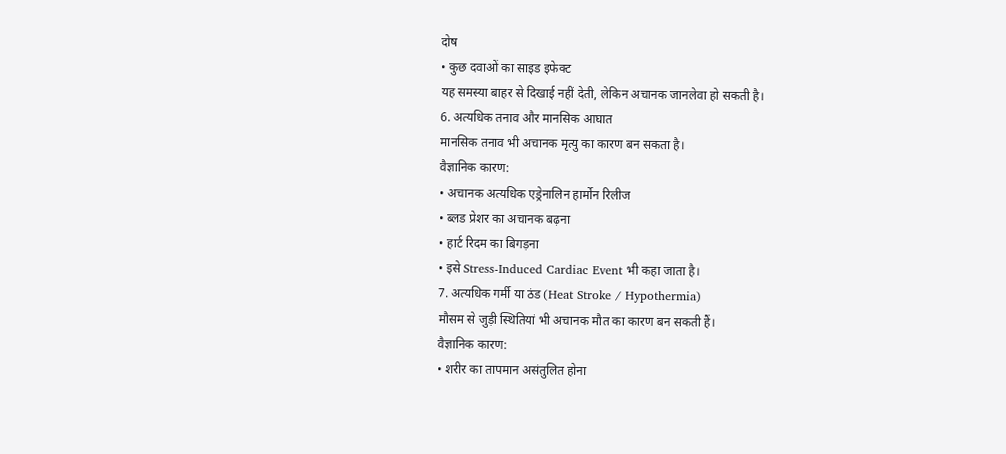दोष
• कुछ दवाओं का साइड इफेक्ट
यह समस्या बाहर से दिखाई नहीं देती, लेकिन अचानक जानलेवा हो सकती है।
6. अत्यधिक तनाव और मानसिक आघात
मानसिक तनाव भी अचानक मृत्यु का कारण बन सकता है।
वैज्ञानिक कारण:
• अचानक अत्यधिक एड्रेनालिन हार्मोन रिलीज
• ब्लड प्रेशर का अचानक बढ़ना
• हार्ट रिदम का बिगड़ना
• इसे Stress-Induced Cardiac Event भी कहा जाता है।
7. अत्यधिक गर्मी या ठंड (Heat Stroke / Hypothermia)
मौसम से जुड़ी स्थितियां भी अचानक मौत का कारण बन सकती हैं।
वैज्ञानिक कारण:
• शरीर का तापमान असंतुलित होना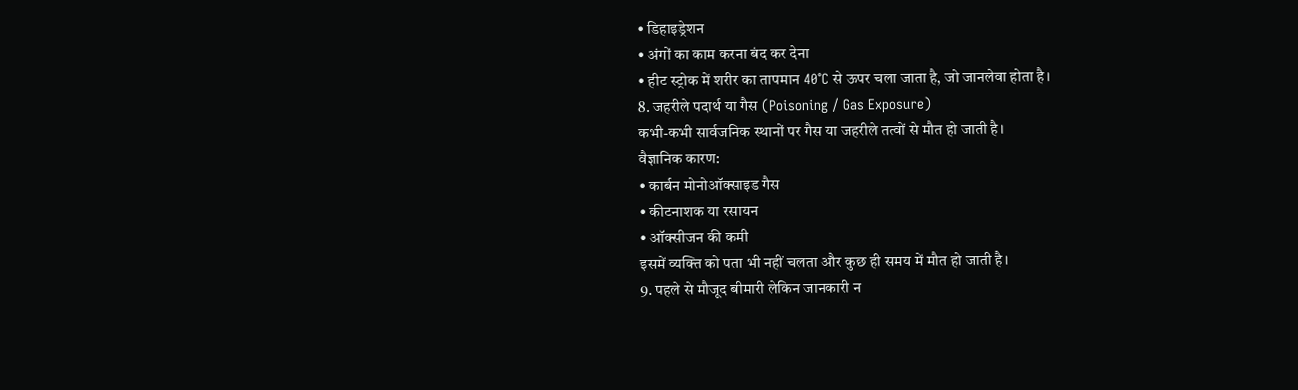• डिहाइड्रेशन
• अंगों का काम करना बंद कर देना
• हीट स्ट्रोक में शरीर का तापमान 40°C से ऊपर चला जाता है, जो जानलेवा होता है।
8. जहरीले पदार्थ या गैस (Poisoning / Gas Exposure)
कभी-कभी सार्वजनिक स्थानों पर गैस या जहरीले तत्वों से मौत हो जाती है।
वैज्ञानिक कारण:
• कार्बन मोनोऑक्साइड गैस
• कीटनाशक या रसायन
• ऑक्सीजन की कमी
इसमें व्यक्ति को पता भी नहीं चलता और कुछ ही समय में मौत हो जाती है।
9. पहले से मौजूद बीमारी लेकिन जानकारी न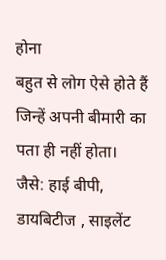होना
बहुत से लोग ऐसे होते हैं जिन्हें अपनी बीमारी का पता ही नहीं होता।
जैसे: हाई बीपी, डायबिटीज , साइलेंट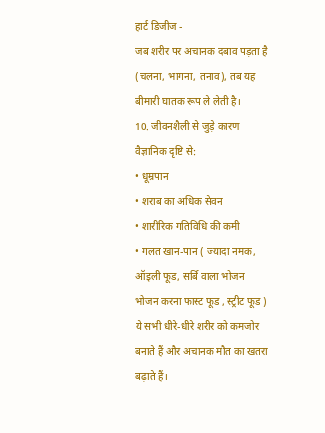हार्ट डिजीज -
जब शरीर पर अचानक दबाव पड़ता है (चलना, भागना, तनाव), तब यह बीमारी घातक रूप ले लेती है।
10. जीवनशैली से जुड़े कारण
वैज्ञानिक दृष्टि से:
• धूम्रपान
• शराब का अधिक सेवन
• शारीरिक गतिविधि की कमी
• गलत खान-पान ( ज्यादा नमक, ऑइली फूड, सर्बि वाला भोजन भोजन करना फास्ट फूड , स्ट्रीट फूड )
ये सभी धीरे-धीरे शरीर को कमजोर बनाते हैं और अचानक मौत का खतरा बढ़ाते हैं।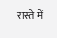रास्ते में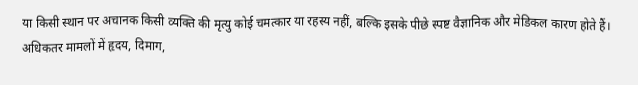या किसी स्थान पर अचानक किसी व्यक्ति की मृत्यु कोई चमत्कार या रहस्य नहीं, बल्कि इसके पीछे स्पष्ट वैज्ञानिक और मेडिकल कारण होते हैं। अधिकतर मामलों में हृदय, दिमाग,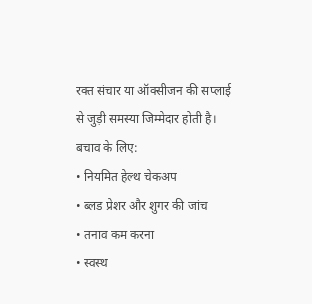रक्त संचार या ऑक्सीजन की सप्लाई से जुड़ी समस्या जिम्मेदार होती है।
बचाव के लिए:
• नियमित हेल्थ चेकअप
• ब्लड प्रेशर और शुगर की जांच
• तनाव कम करना
• स्वस्थ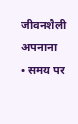जीवनशैली अपनाना
• समय पर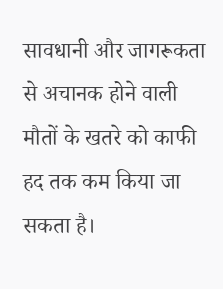सावधानी और जागरूकता से अचानक होने वाली मौतों के खतरे को काफी हद तक कम किया जा सकता है।